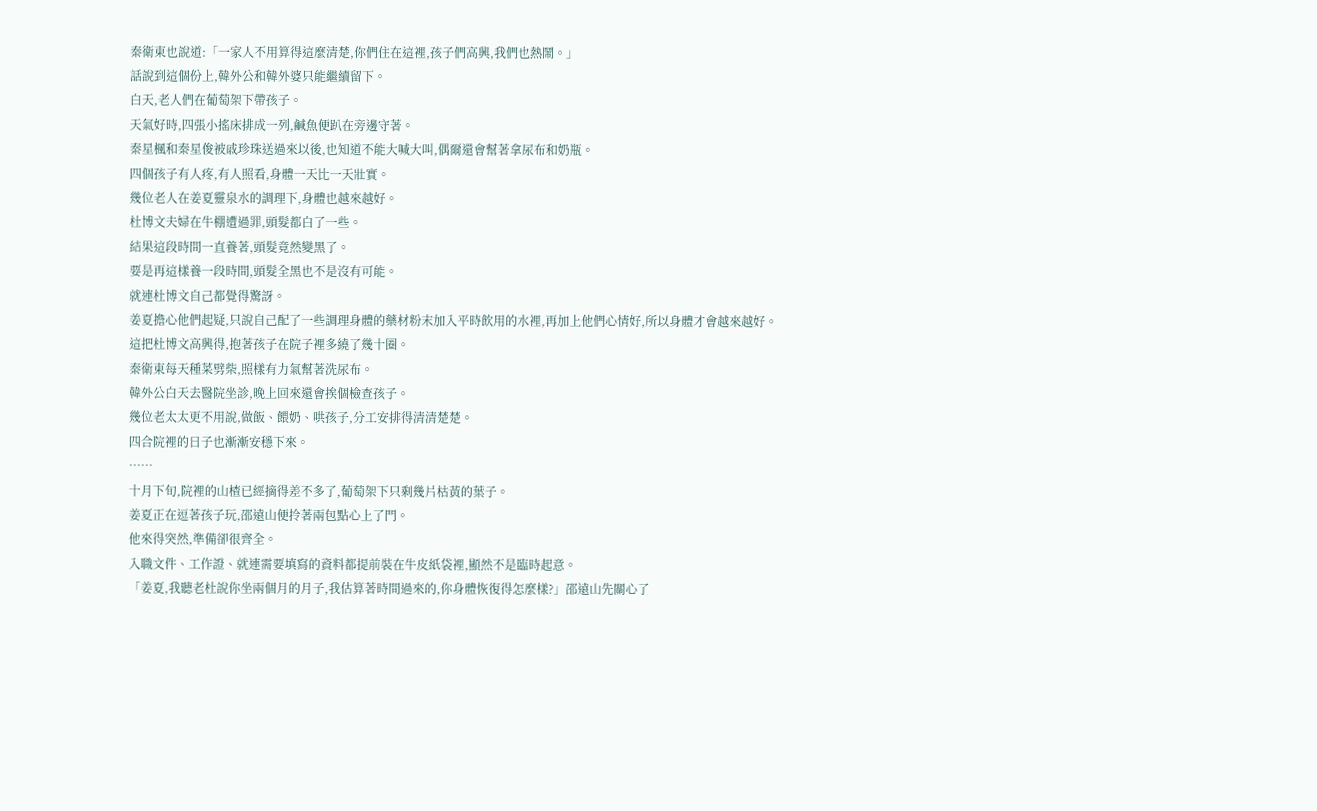秦衛東也說道:「一家人不用算得這麼清楚,你們住在這裡,孩子們高興,我們也熱鬧。」
話說到這個份上,韓外公和韓外婆只能繼續留下。
白天,老人們在葡萄架下帶孩子。
天氣好時,四張小搖床排成一列,鹹魚便趴在旁邊守著。
秦星楓和秦星俊被戚珍珠送過來以後,也知道不能大喊大叫,偶爾還會幫著拿尿布和奶瓶。
四個孩子有人疼,有人照看,身體一天比一天壯實。
幾位老人在姜夏靈泉水的調理下,身體也越來越好。
杜博文夫婦在牛棚遭過罪,頭髮都白了一些。
結果這段時間一直養著,頭髮竟然變黑了。
要是再這樣養一段時間,頭髮全黑也不是沒有可能。
就連杜博文自己都覺得驚訝。
姜夏擔心他們起疑,只說自己配了一些調理身體的藥材粉末加入平時飲用的水裡,再加上他們心情好,所以身體才會越來越好。
這把杜博文高興得,抱著孩子在院子裡多繞了幾十圈。
秦衛東每天種菜劈柴,照樣有力氣幫著洗尿布。
韓外公白天去醫院坐診,晚上回來還會挨個檢查孩子。
幾位老太太更不用說,做飯、餵奶、哄孩子,分工安排得清清楚楚。
四合院裡的日子也漸漸安穩下來。
……
十月下旬,院裡的山楂已經摘得差不多了,葡萄架下只剩幾片枯黃的葉子。
姜夏正在逗著孩子玩,邵遠山便拎著兩包點心上了門。
他來得突然,準備卻很齊全。
入職文件、工作證、就連需要填寫的資料都提前裝在牛皮紙袋裡,顯然不是臨時起意。
「姜夏,我聽老杜說你坐兩個月的月子,我估算著時間過來的,你身體恢復得怎麼樣?」邵遠山先關心了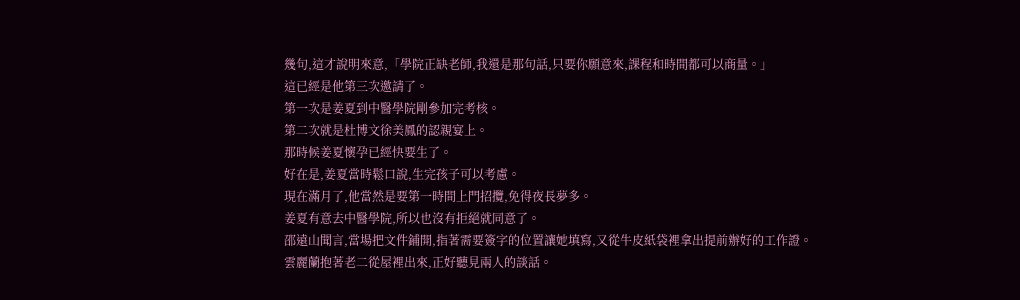幾句,這才說明來意,「學院正缺老師,我還是那句話,只要你願意來,課程和時間都可以商量。」
這已經是他第三次邀請了。
第一次是姜夏到中醫學院剛參加完考核。
第二次就是杜博文徐美鳳的認親宴上。
那時候姜夏懷孕已經快要生了。
好在是,姜夏當時鬆口說,生完孩子可以考慮。
現在滿月了,他當然是要第一時間上門招攬,免得夜長夢多。
姜夏有意去中醫學院,所以也沒有拒絕就同意了。
邵遠山聞言,當場把文件鋪開,指著需要簽字的位置讓她填寫,又從牛皮紙袋裡拿出提前辦好的工作證。
雲麗蘭抱著老二從屋裡出來,正好聽見兩人的談話。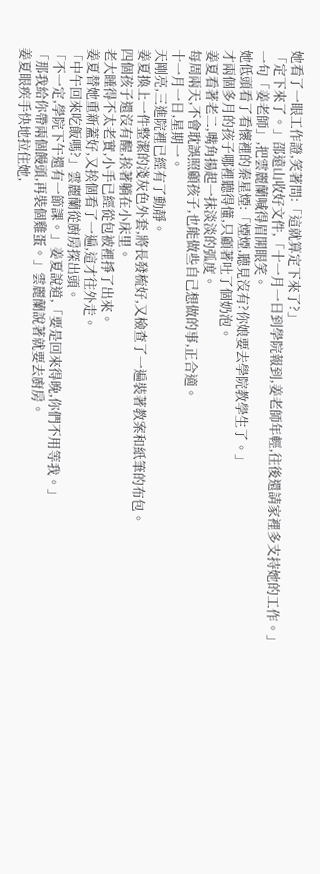她看了一眼工作證,笑著問:「這就算定下來了?」
「定下來了。」邵遠山收好文件,「十一月一日到學院報到,姜老師年輕,往後還請家裡多支持她的工作。」
一句「姜老師」,把雲麗蘭喊得眉開眼笑。
她低頭看了看懷裡的秦星煙:「煙煙,聽見沒有?你娘要去學院教學生了。」
才兩個多月的孩子哪裡聽得懂,只顧著吐了個奶泡。
姜夏看著老二,嘴角揚起一抹淡淡的弧度。
每周兩天,不會耽誤照顧孩子,也能做些自己想做的事,正合適。
十一月一日,星期一。
天剛亮,三進院裡已經有了動靜。
姜夏換上一件整潔的淺灰色外套,將長發梳好,又檢查了一遍裝著教案和紙筆的布包。
四個孩子還沒有醒,挨著躺在小床里。
老大睡得不太老實,小手已經從包被裡掙了出來。
姜夏替她重新蓋好,又挨個看了一遍,這才往外走。
「中午回來吃飯嗎?」雲麗蘭從廚房探出頭。
「不一定,學院下午還有一節課。」姜夏說道,「要是回來得晚,你們不用等我。」
「那我給你帶兩個饅頭,再裝個雞蛋。」雲麗蘭說著就要去廚房。
姜夏眼疾手快地拉住她,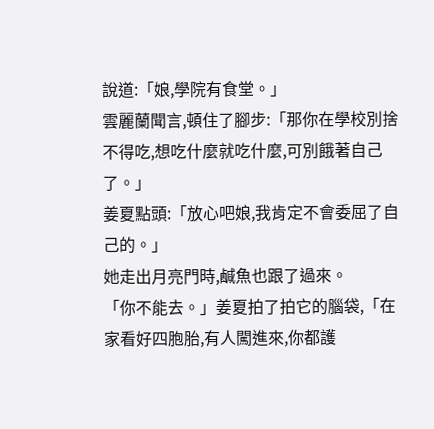說道:「娘,學院有食堂。」
雲麗蘭聞言,頓住了腳步:「那你在學校別捨不得吃,想吃什麼就吃什麼,可別餓著自己了。」
姜夏點頭:「放心吧娘,我肯定不會委屈了自己的。」
她走出月亮門時,鹹魚也跟了過來。
「你不能去。」姜夏拍了拍它的腦袋,「在家看好四胞胎,有人闖進來,你都護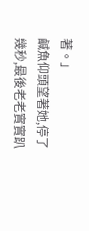著。」
鹹魚仰頭望著她,停了幾秒,最後老老實實趴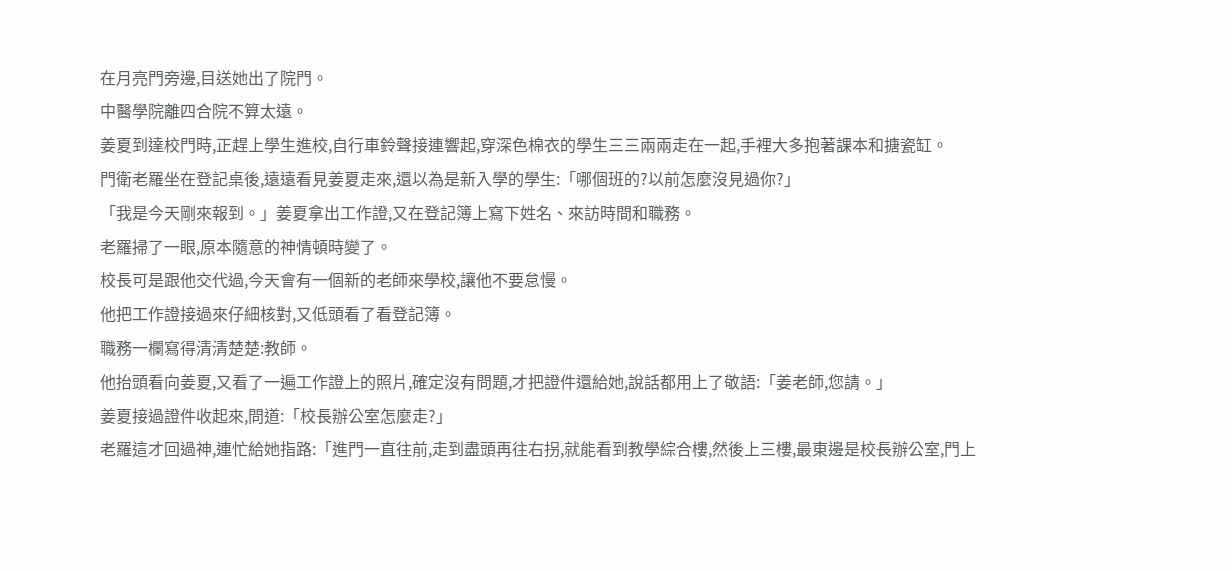在月亮門旁邊,目送她出了院門。
中醫學院離四合院不算太遠。
姜夏到達校門時,正趕上學生進校,自行車鈴聲接連響起,穿深色棉衣的學生三三兩兩走在一起,手裡大多抱著課本和搪瓷缸。
門衛老羅坐在登記桌後,遠遠看見姜夏走來,還以為是新入學的學生:「哪個班的?以前怎麼沒見過你?」
「我是今天剛來報到。」姜夏拿出工作證,又在登記簿上寫下姓名、來訪時間和職務。
老羅掃了一眼,原本隨意的神情頓時變了。
校長可是跟他交代過,今天會有一個新的老師來學校,讓他不要怠慢。
他把工作證接過來仔細核對,又低頭看了看登記簿。
職務一欄寫得清清楚楚:教師。
他抬頭看向姜夏,又看了一遍工作證上的照片,確定沒有問題,才把證件還給她,說話都用上了敬語:「姜老師,您請。」
姜夏接過證件收起來,問道:「校長辦公室怎麼走?」
老羅這才回過神,連忙給她指路:「進門一直往前,走到盡頭再往右拐,就能看到教學綜合樓,然後上三樓,最東邊是校長辦公室,門上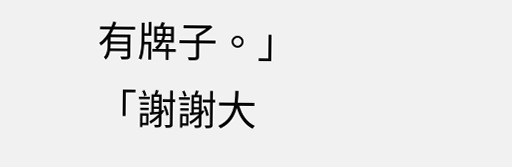有牌子。」
「謝謝大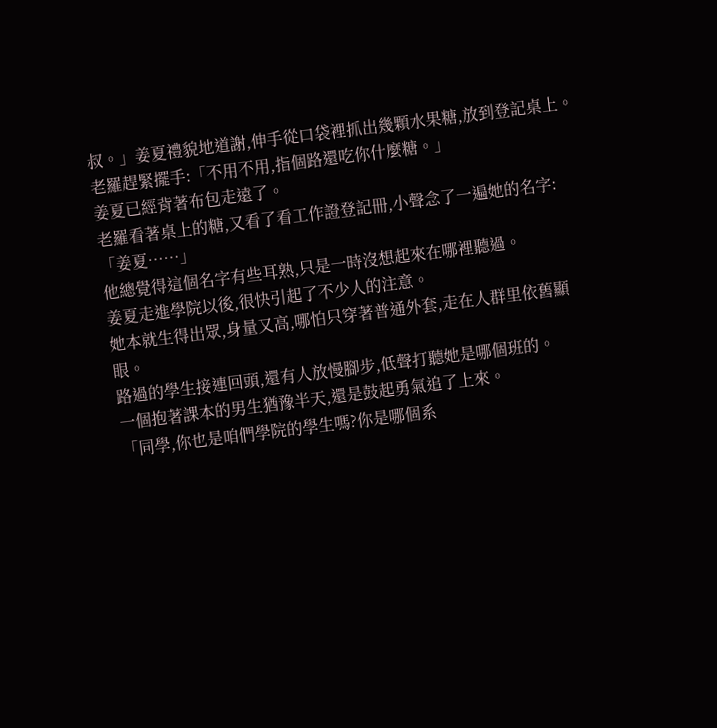叔。」姜夏禮貌地道謝,伸手從口袋裡抓出幾顆水果糖,放到登記桌上。
老羅趕緊擺手:「不用不用,指個路還吃你什麼糖。」
姜夏已經背著布包走遠了。
老羅看著桌上的糖,又看了看工作證登記冊,小聲念了一遍她的名字:「姜夏……」
他總覺得這個名字有些耳熟,只是一時沒想起來在哪裡聽過。
姜夏走進學院以後,很快引起了不少人的注意。
她本就生得出眾,身量又高,哪怕只穿著普通外套,走在人群里依舊顯眼。
路過的學生接連回頭,還有人放慢腳步,低聲打聽她是哪個班的。
一個抱著課本的男生猶豫半天,還是鼓起勇氣追了上來。
「同學,你也是咱們學院的學生嗎?你是哪個系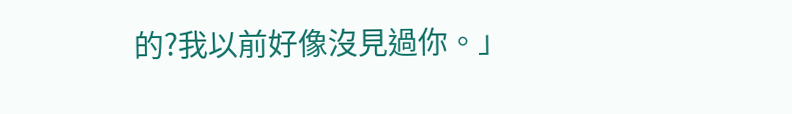的?我以前好像沒見過你。」